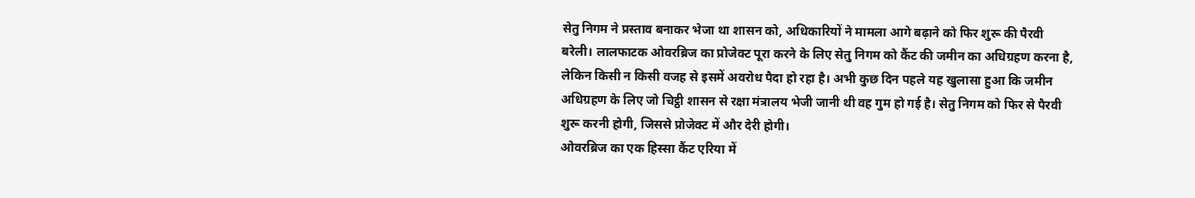सेतु निगम ने प्रस्ताव बनाकर भेजा था शासन को, अधिकारियों ने मामला आगे बढ़ाने को फिर शुरू की पैरवी
बरेली। लालफाटक ओवरब्रिज का प्रोजेक्ट पूरा करने के लिए सेतु निगम को कैंट की जमीन का अधिग्रहण करना है, लेकिन किसी न किसी वजह से इसमें अवरोध पैदा हो रहा है। अभी कुछ दिन पहले यह खुलासा हुआ कि जमीन अधिग्रहण के लिए जो चिट्ठी शासन से रक्षा मंत्रालय भेजी जानी थी वह गुम हो गई है। सेतु निगम को फिर से पैरवी शुरू करनी होगी, जिससे प्रोजेक्ट में और देरी होगी।
ओवरब्रिज का एक हिस्सा कैंट एरिया में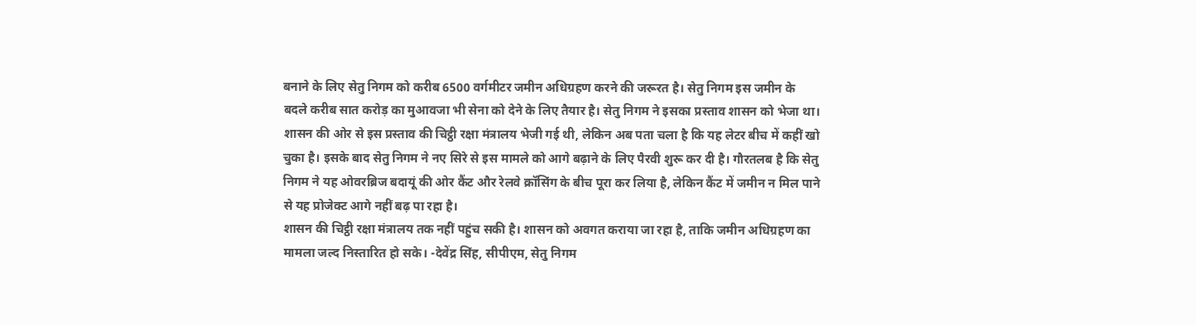बनाने के लिए सेतु निगम को करीब 6500 वर्गमीटर जमीन अधिग्रहण करने की जरूरत है। सेतु निगम इस जमीन के बदले करीब सात करोड़ का मुआवजा भी सेना को देने के लिए तैयार है। सेतु निगम ने इसका प्रस्ताव शासन को भेजा था। शासन की ओर से इस प्रस्ताव की चिट्ठी रक्षा मंत्रालय भेजी गई थी, लेकिन अब पता चला है कि यह लेटर बीच में कहीं खो चुका है। इसके बाद सेतु निगम ने नए सिरे से इस मामले को आगे बढ़ाने के लिए पैरवी शुरू कर दी है। गौरतलब है कि सेतु निगम ने यह ओवरब्रिज बदायूं की ओर कैंट और रेलवे क्रॉसिंग के बीच पूरा कर लिया है, लेकिन कैंट में जमीन न मिल पाने से यह प्रोजेक्ट आगे नहीं बढ़ पा रहा है।
शासन की चिट्ठी रक्षा मंत्रालय तक नहीं पहुंच सकी है। शासन को अवगत कराया जा रहा है, ताकि जमीन अधिग्रहण का मामला जल्द निस्तारित हो सके। -देवेंद्र सिंह, सीपीएम, सेतु निगम